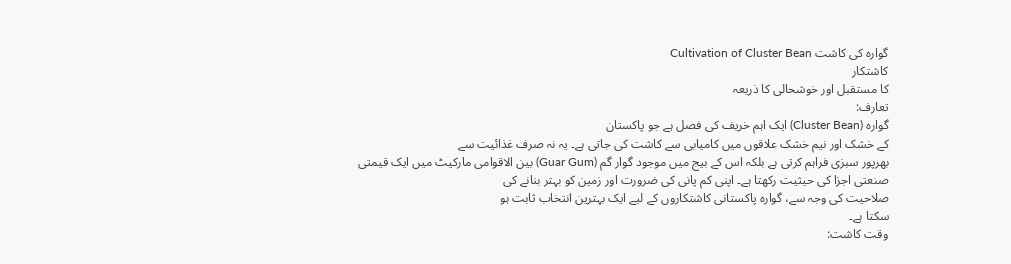گوارہ کی کاشت Cultivation of Cluster Bean
کاشتکار
کا مستقبل اور خوشحالی کا ذریعہ
تعارف:
گوارہ (Cluster Bean) ایک اہم خریف کی فصل ہے جو پاکستان
کے خشک اور نیم خشک علاقوں میں کامیابی سے کاشت کی جاتی ہے۔ یہ نہ صرف غذائیت سے
بھرپور سبزی فراہم کرتی ہے بلکہ اس کے بیج میں موجود گوار گم (Guar Gum) بین الاقوامی مارکیٹ میں ایک قیمتی
صنعتی اجزا کی حیثیت رکھتا ہے۔ اپنی کم پانی کی ضرورت اور زمین کو بہتر بنانے کی
صلاحیت کی وجہ سے، گوارہ پاکستانی کاشتکاروں کے لیے ایک بہترین انتخاب ثابت ہو
سکتا ہے۔
وقت کاشت: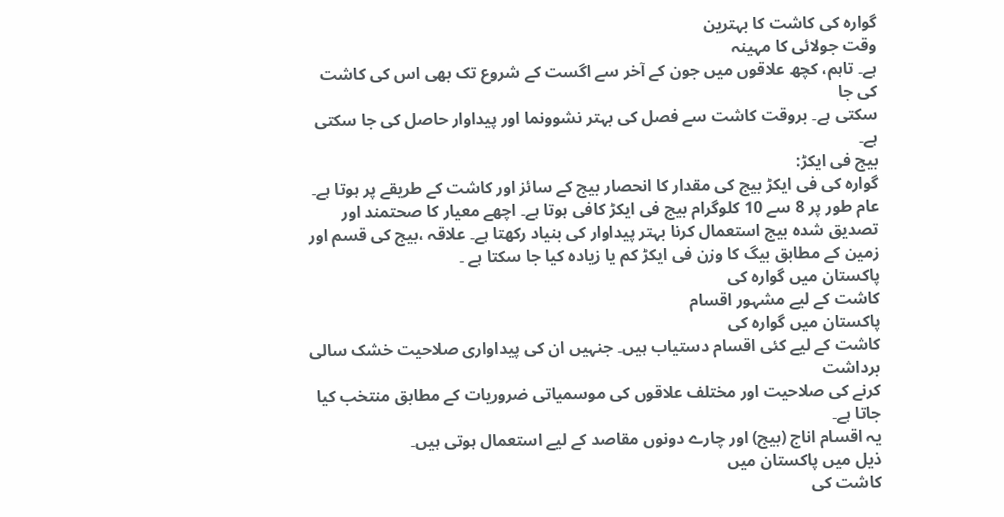گوارہ کی کاشت کا بہترین
وقت جولائی کا مہینہ
ہے۔ تاہم، کچھ علاقوں میں جون کے آخر سے اگست کے شروع تک بھی اس کی کاشت کی جا
سکتی ہے۔ بروقت کاشت سے فصل کی بہتر نشوونما اور پیداوار حاصل کی جا سکتی ہے۔
بیج فی ایکڑ:
گوارہ کی فی ایکڑ بیج کی مقدار کا انحصار بیج کے سائز اور کاشت کے طریقے پر ہوتا ہے۔ عام طور پر 8 سے 10 کلوگرام بیج فی ایکڑ کافی ہوتا ہے۔ اچھے معیار کا صحتمند اور تصدیق شدہ بیج استعمال کرنا بہتر پیداوار کی بنیاد رکھتا ہے۔ علاقہ ،بیج کی قسم اور زمین کے مطابق بیگ کا وزن فی ایکڑ کم یا زیادہ کیا جا سکتا ہے ۔
پاکستان میں گوارہ کی
کاشت کے لیے مشہور اقسام
پاکستان میں گوارہ کی
کاشت کے لیے کئی اقسام دستیاب ہیں۔ جنہیں ان کی پیداواری صلاحیت خشک سالی برداشت
کرنے کی صلاحیت اور مختلف علاقوں کی موسمیاتی ضروریات کے مطابق منتخب کیا جاتا ہے۔
یہ اقسام اناج (بیج) اور چارے دونوں مقاصد کے لیے استعمال ہوتی ہیں۔
ذیل میں پاکستان میں
کاشت کی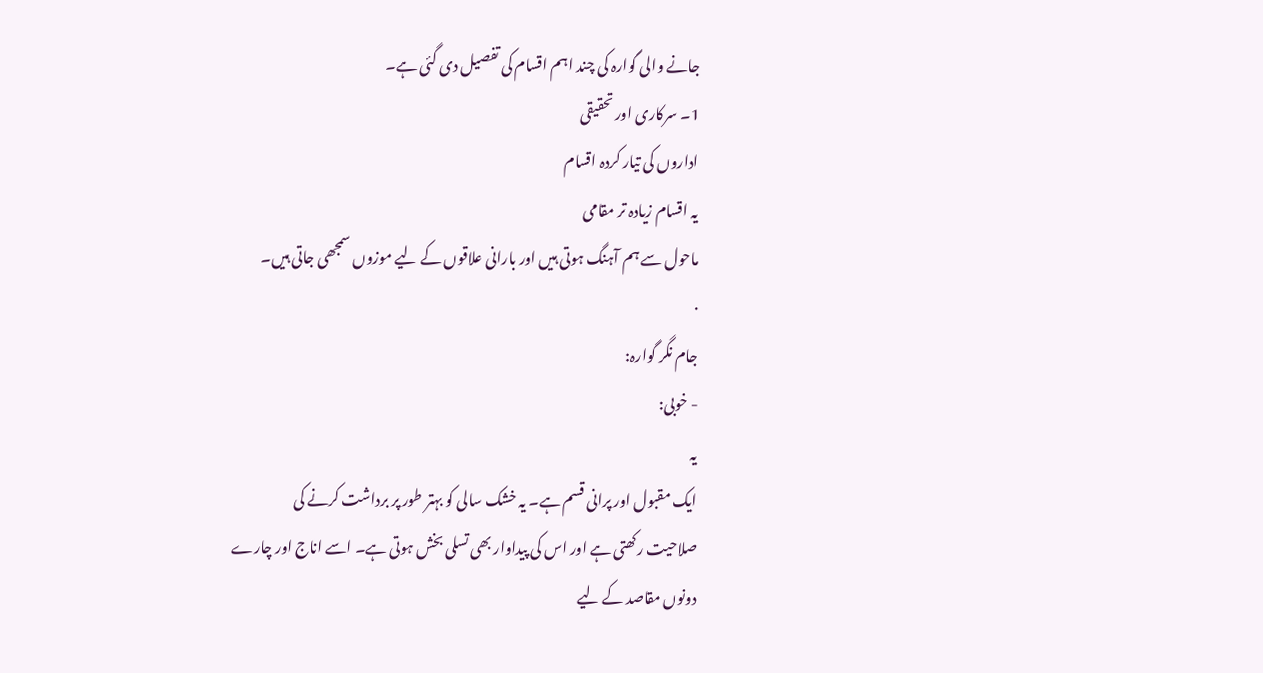جانے والی گوارہ کی چند اہم اقسام کی تفصیل دی گئی ہے۔
1۔ سرکاری اور تحقیقی
اداروں کی تیار کردہ اقسام
یہ اقسام زیادہ تر مقامی
ماحول سے ہم آہنگ ہوتی ہیں اور بارانی علاقوں کے لیے موزوں سمجھی جاتی ہیں۔
·
جام نگر گوارہ:
- خوبی:
یہ
ایک مقبول اور پرانی قسم ہے۔ یہ خشک سالی کو بہتر طور پر برداشت کرنے کی
صلاحیت رکھتی ہے اور اس کی پیداوار بھی تسلی بخش ہوتی ہے۔ اسے اناج اور چارے
دونوں مقاصد کے لیے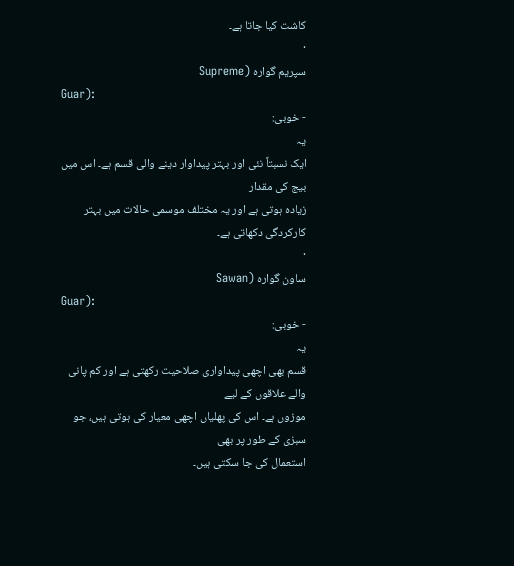کاشت کیا جاتا ہے۔
·
سپریم گوارہ (Supreme
Guar):
- خوبی:
یہ
ایک نسبتاً نئی اور بہتر پیداوار دینے والی قسم ہے۔ اس میں بیج کی مقدار
زیادہ ہوتی ہے اور یہ مختلف موسمی حالات میں بہتر کارکردگی دکھاتی ہے۔
·
ساون گوارہ (Sawan
Guar):
- خوبی:
یہ
قسم بھی اچھی پیداواری صلاحیت رکھتی ہے اور کم پانی والے علاقوں کے لیے
موزوں ہے۔ اس کی پھلیاں اچھی معیار کی ہوتی ہیں، جو سبزی کے طور پر بھی
استعمال کی جا سکتی ہیں۔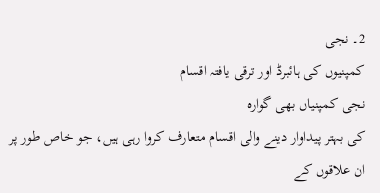2۔ نجی
کمپنیوں کی ہائبرڈ اور ترقی یافتہ اقسام
نجی کمپنیاں بھی گوارہ
کی بہتر پیداوار دینے والی اقسام متعارف کروا رہی ہیں، جو خاص طور پر ان علاقوں کے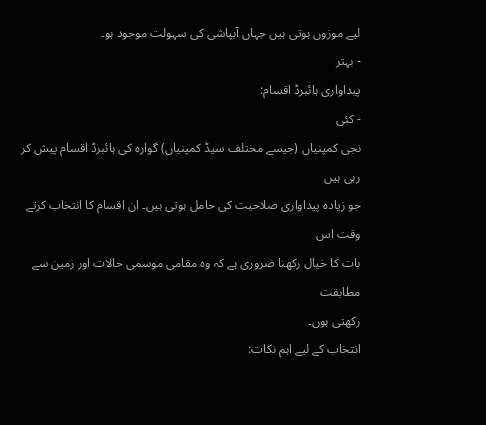لیے موزوں ہوتی ہیں جہاں آبپاشی کی سہولت موجود ہو۔
- بہتر
پیداواری ہائبرڈ اقسام:
- کئی
نجی کمپنیاں (جیسے مختلف سیڈ کمپنیاں) گوارہ کی ہائبرڈ اقسام پیش کر رہی ہیں
جو زیادہ پیداواری صلاحیت کی حامل ہوتی ہیں۔ ان اقسام کا انتخاب کرتے وقت اس
بات کا خیال رکھنا ضروری ہے کہ وہ مقامی موسمی حالات اور زمین سے مطابقت
رکھتی ہوں۔
انتخاب کے لیے اہم نکات: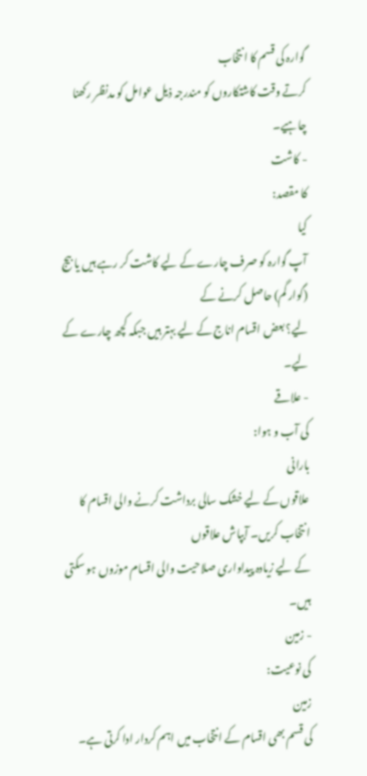گوارہ کی قسم کا انتخاب
کرتے وقت کاشتکاروں کو مندرجہ ذیل عوامل کو مدنظر رکھنا چاہیے۔
- کاشت
کا مقصد:
کیا
آپ گوارہ کو صرف چارے کے لیے کاشت کر رہے ہیں یا بیج (گوار گم) حاصل کرنے کے
لیے؟ بعض اقسام اناج کے لیے بہتر ہیں جبکہ کچھ چارے کے لیے۔
- علاقے
کی آب و ہوا:
بارانی
علاقوں کے لیے خشک سالی برداشت کرنے والی اقسام کا انتخاب کریں۔ آبپاش علاقوں
کے لیے زیادہ پیداواری صلاحیت والی اقسام موزوں ہو سکتی ہیں۔
- زمین
کی نوعیت:
زمین
کی قسم بھی اقسام کے انتخاب میں اہم کردار ادا کرتی ہے۔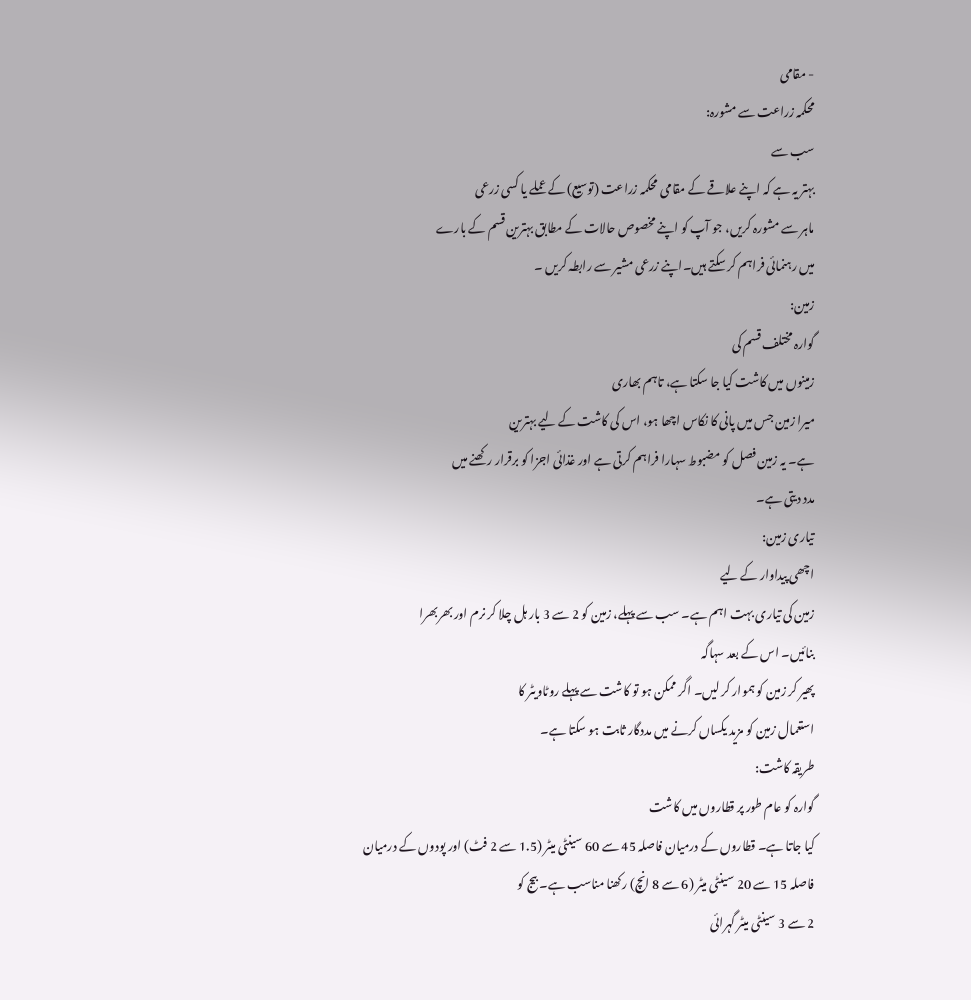- مقامی
محکمہ زراعت سے مشورہ:
سب سے
بہتر یہ ہے کہ اپنے علاقے کے مقامی محکمہ زراعت (توسیع) کے عملے یا کسی زرعی
ماہر سے مشورہ کریں، جو آپ کو اپنے مخصوص حالات کے مطابق بہترین قسم کے بارے
میں رہنمائی فراہم کر سکتے ہیں۔اپنے زرعی مشیر سے رابطہ کریں ۔
زمین:
گوارہ مختلف قسم کی
زمینوں میں کاشت کیا جا سکتا ہے، تاہم بھاری
میرا زمین جس میں پانی کا نکاس اچھا ہو، اس کی کاشت کے لیے بہترین
ہے۔ یہ زمین فصل کو مضبوط سہارا فراہم کرتی ہے اور غذائی اجزا کو برقرار رکھنے میں
مدد دیتی ہے۔
تیاری زمین:
اچھی پیداوار کے لیے
زمین کی تیاری بہت اہم ہے۔ سب سے پہلے، زمین کو 2 سے 3 بار ہل چلا کر نرم اور بھربھرا
بنائیں۔ اس کے بعد سہاگہ
پھیر کر زمین کو ہموار کر لیں۔ اگر ممکن ہو تو کاشت سے پہلے روٹاویٹر کا
استعمال زمین کو مزید یکساں کرنے میں مددگار ثابت ہو سکتا ہے۔
طریقہ کاشت:
گوارہ کو عام طور پر قطاروں میں کاشت
کیا جاتا ہے۔ قطاروں کے درمیان فاصلہ 45 سے 60 سینٹی میٹر (1.5 سے 2 فٹ) اور پودوں کے درمیان
فاصلہ 15 سے 20 سینٹی میٹر (6 سے 8 انچ) رکھنا مناسب ہے۔ بیج کو
2 سے 3 سینٹی میٹر گہرائی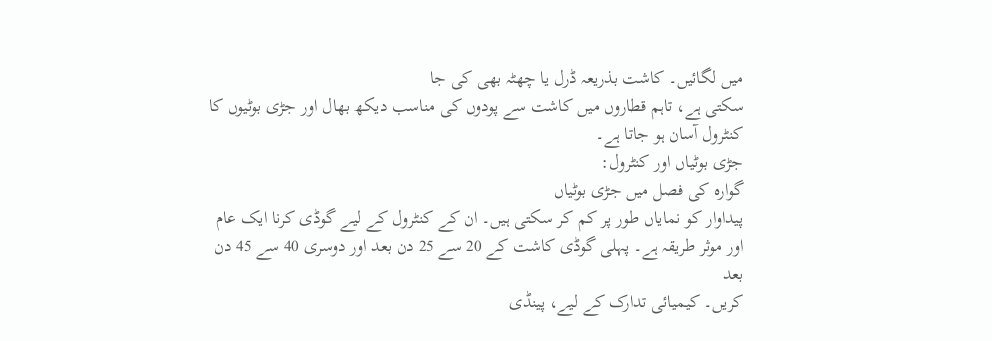میں لگائیں۔ کاشت بذریعہ ڈرل یا چھٹہ بھی کی جا
سکتی ہے، تاہم قطاروں میں کاشت سے پودوں کی مناسب دیکھ بھال اور جڑی بوٹیوں کا
کنٹرول آسان ہو جاتا ہے۔
جڑی بوٹیاں اور کنٹرول:
گوارہ کی فصل میں جڑی بوٹیاں
پیداوار کو نمایاں طور پر کم کر سکتی ہیں۔ ان کے کنٹرول کے لیے گوڈی کرنا ایک عام
اور موثر طریقہ ہے۔ پہلی گوڈی کاشت کے 20 سے 25 دن بعد اور دوسری 40 سے 45 دن بعد
کریں۔ کیمیائی تدارک کے لیے، پینڈی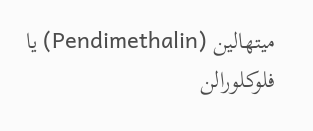میتھالین (Pendimethalin) یا
فلوکلورالن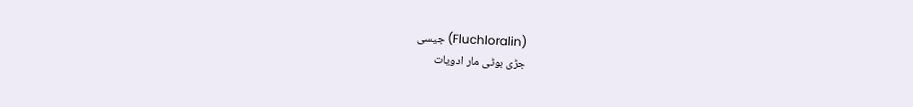(Fluchloralin) جیسی
جڑی بوٹی مار ادویات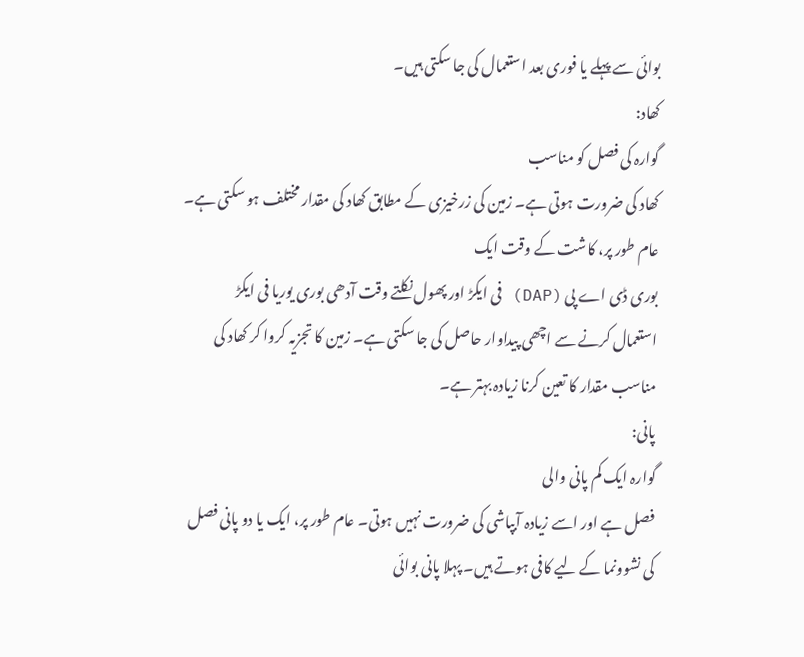بوائی سے پہلے یا فوری بعد استعمال کی جا سکتی ہیں۔
کھاد:
گوارہ کی فصل کو مناسب
کھاد کی ضرورت ہوتی ہے۔ زمین کی زرخیزی کے مطابق کھاد کی مقدار مختلف ہو سکتی ہے۔
عام طور پر، کاشت کے وقت ایک
بوری ڈی اے پی (DAP) فی ایکڑ اور پھول نکلتے وقت آدھی بوری یوریا فی ایکڑ
استعمال کرنے سے اچھی پیداوار حاصل کی جا سکتی ہے۔ زمین کا تجزیہ کروا کر کھاد کی
مناسب مقدار کا تعین کرنا زیادہ بہتر ہے۔
پانی:
گوارہ ایک کم پانی والی
فصل ہے اور اسے زیادہ آبپاشی کی ضرورت نہیں ہوتی۔ عام طور پر، ایک یا دو پانی فصل
کی نشوونما کے لیے کافی ہوتے ہیں۔ پہلا پانی بوائی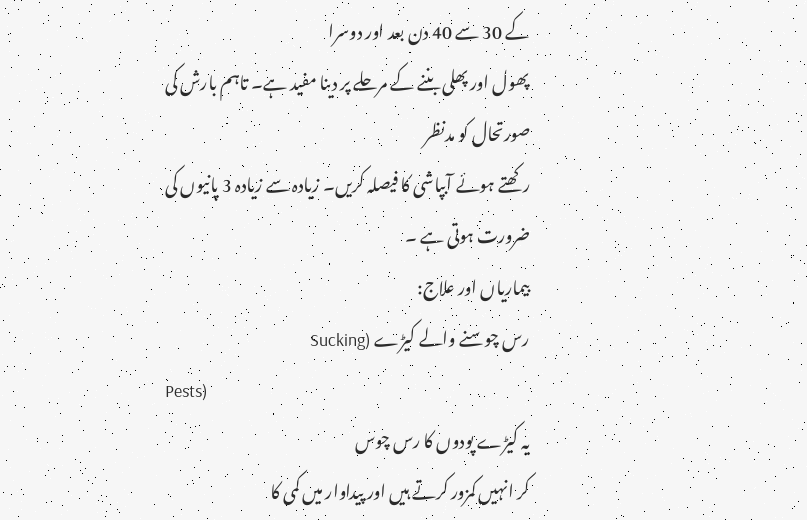کے 30 سے 40 دن بعد اور دوسرا
پھول اور پھلی بننے کے مرحلے پر دینا مفید ہے۔ تاہم بارش کی صورتحال کو مدنظر
رکھتے ہوئے آبپاشی کا فیصلہ کریں۔ زیادہ سے زیادہ 3 پانیوں کی ضرورت ہوتی ہے ۔
بیماریاں اور علاج:
رس چوسنے والے کیڑے (Sucking
Pests)
یہ کیڑے پودوں کا رس چوس
کر انہیں کمزور کرتے ہیں اور پیداوار میں کمی کا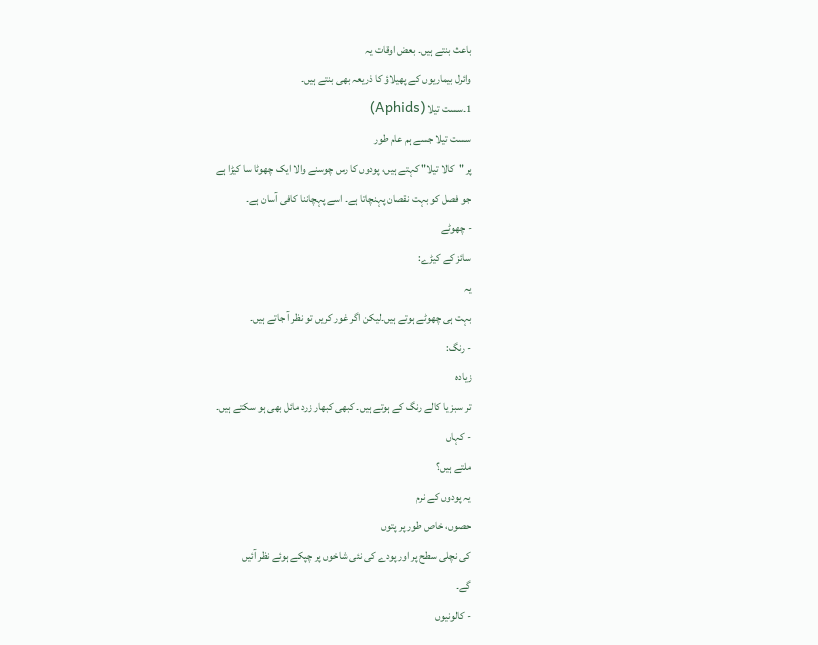باعث بنتے ہیں۔ بعض اوقات یہ
وائرل بیماریوں کے پھیلاؤ کا ذریعہ بھی بنتے ہیں۔
1۔سست تیلا (Aphids)
سست تیلا جسے ہم عام طور
پر "کالا تیلا" کہتے ہیں، پودوں کا رس چوسنے والا ایک چھوٹا سا کیڑا ہے
جو فصل کو بہت نقصان پہنچاتا ہے۔ اسے پہچاننا کافی آسان ہے۔
- چھوٹے
سائز کے کیڑے:
یہ
بہت ہی چھوٹے ہوتے ہیں۔لیکن اگر غور کریں تو نظر آ جاتے ہیں۔
- رنگ:
زیادہ
تر سبز یا کالے رنگ کے ہوتے ہیں۔ کبھی کبھار زرد مائل بھی ہو سکتے ہیں۔
- کہاں
ملتے ہیں؟
یہ پودوں کے نرم
حصوں، خاص طور پر پتوں
کی نچلی سطح پر اور پودے کی نئی شاخوں پر چپکے ہوئے نظر آئیں
گے۔
- کالونیوں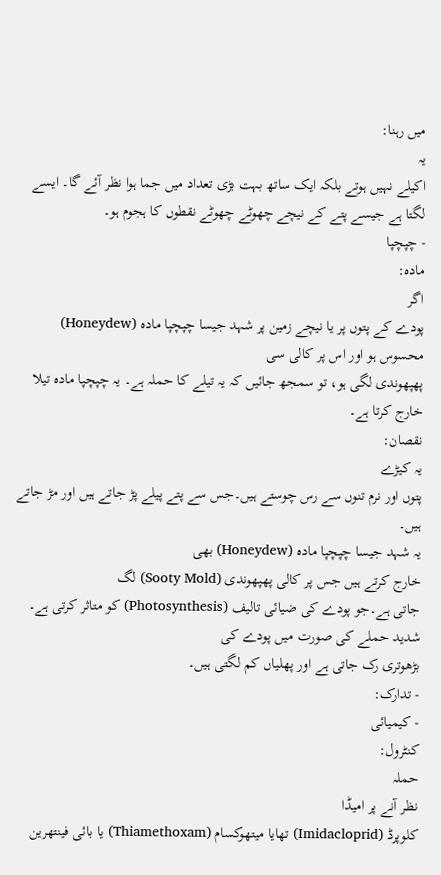میں رہنا:
یہ
اکیلے نہیں ہوتے بلکہ ایک ساتھ بہت بڑی تعداد میں جما ہوا نظر آئے گا۔ ایسے
لگتا ہے جیسے پتے کے نیچے چھوٹے چھوٹے نقطوں کا ہجوم ہو۔
- چپچپا
مادہ:
اگر
پودے کے پتوں پر یا نیچے زمین پر شہد جیسا چپچپا مادہ (Honeydew) محسوس ہو اور اس پر کالی سی
پھپھوندی لگی ہو، تو سمجھ جائیں کہ یہ تیلے کا حملہ ہے۔ یہ چپچپا مادہ تیلا
خارج کرتا ہے۔
نقصان:
یہ کیڑے
پتوں اور نرم تنوں سے رس چوستے ہیں۔جس سے پتے پیلے پڑ جاتے ہیں اور مڑ جاتے ہیں۔
یہ شہد جیسا چپچپا مادہ (Honeydew) بھی
خارج کرتے ہیں جس پر کالی پھپھوندی (Sooty Mold) لگ
جاتی ہے۔جو پودے کی ضیائی تالیف (Photosynthesis) کو متاثر کرتی ہے۔ شدید حملے کی صورت میں پودے کی
بڑھوتری رک جاتی ہے اور پھلیاں کم لگتی ہیں۔
- تدارک:
- کیمیائی
کنٹرول:
حملہ
نظر آنے پر امیڈا
کلوپرڈ (Imidacloprid) تھایا میتھوکسام (Thiamethoxam) یا بائی فینتھرین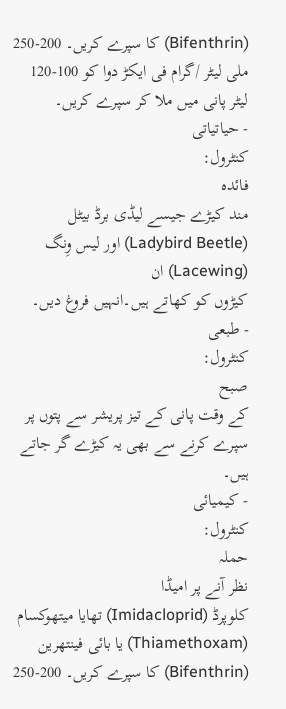(Bifenthrin) کا سپرے کریں۔ 200-250 ملی لیٹر /گرام فی ایکڑ دوا کو 100-120
لیٹر پانی میں ملا کر سپرے کریں۔
- حیاتیاتی
کنٹرول:
فائدہ
مند کیڑے جیسے لیڈی برڈ بیٹل (Ladybird Beetle) اور لیس وِنگ
(Lacewing) ان
کیڑوں کو کھاتے ہیں۔انہیں فروغ دیں۔
- طبعی
کنٹرول:
صبح
کے وقت پانی کے تیز پریشر سے پتوں پر سپرے کرنے سے بھی یہ کیڑے گر جاتے ہیں۔
- کیمیائی
کنٹرول:
حملہ
نظر آنے پر امیڈا
کلوپرڈ (Imidacloprid) تھایا میتھوکسام (Thiamethoxam) یا بائی فینتھرین (Bifenthrin) کا سپرے کریں۔ 200-250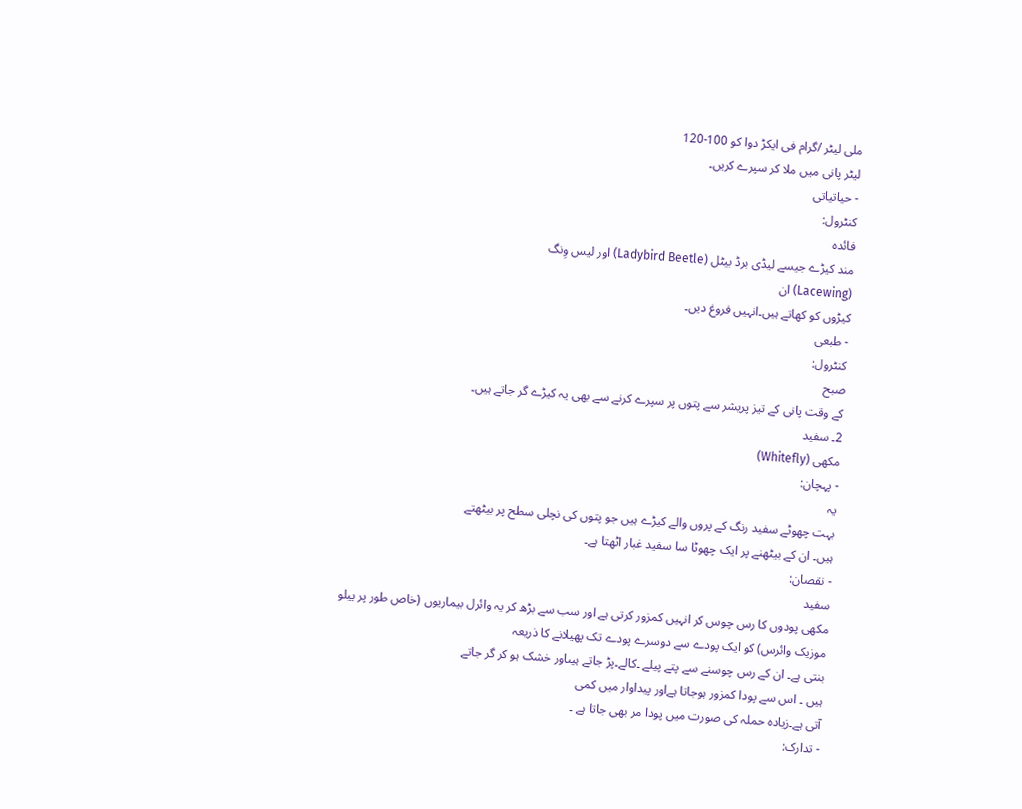ملی لیٹر /گرام فی ایکڑ دوا کو 100-120
لیٹر پانی میں ملا کر سپرے کریں۔
- حیاتیاتی
کنٹرول:
فائدہ
مند کیڑے جیسے لیڈی برڈ بیٹل (Ladybird Beetle) اور لیس وِنگ
(Lacewing) ان
کیڑوں کو کھاتے ہیں۔انہیں فروغ دیں۔
- طبعی
کنٹرول:
صبح
کے وقت پانی کے تیز پریشر سے پتوں پر سپرے کرنے سے بھی یہ کیڑے گر جاتے ہیں۔
2۔ سفید
مکھی (Whitefly)
- پہچان:
یہ
بہت چھوٹے سفید رنگ کے پروں والے کیڑے ہیں جو پتوں کی نچلی سطح پر بیٹھتے
ہیں۔ ان کے بیٹھنے پر ایک چھوٹا سا سفید غبار اٹھتا ہے۔
- نقصان:
سفید
مکھی پودوں کا رس چوس کر انہیں کمزور کرتی ہے اور سب سے بڑھ کر یہ وائرل بیماریوں (خاص طور پر ییلو
موزیک وائرس) کو ایک پودے سے دوسرے پودے تک پھیلانے کا ذریعہ
بنتی ہے۔ ان کے رس چوسنے سے پتے پیلے ۔کالے۔پڑ جاتے ہیںاور خشک ہو کر گر جاتے
ہیں ۔ اس سے پودا کمزور ہوجاتا ہےاور پیداوار میں کمی
آتی ہے۔زیادہ حملہ کی صورت میں پودا مر بھی جاتا ہے ۔
- تدارک: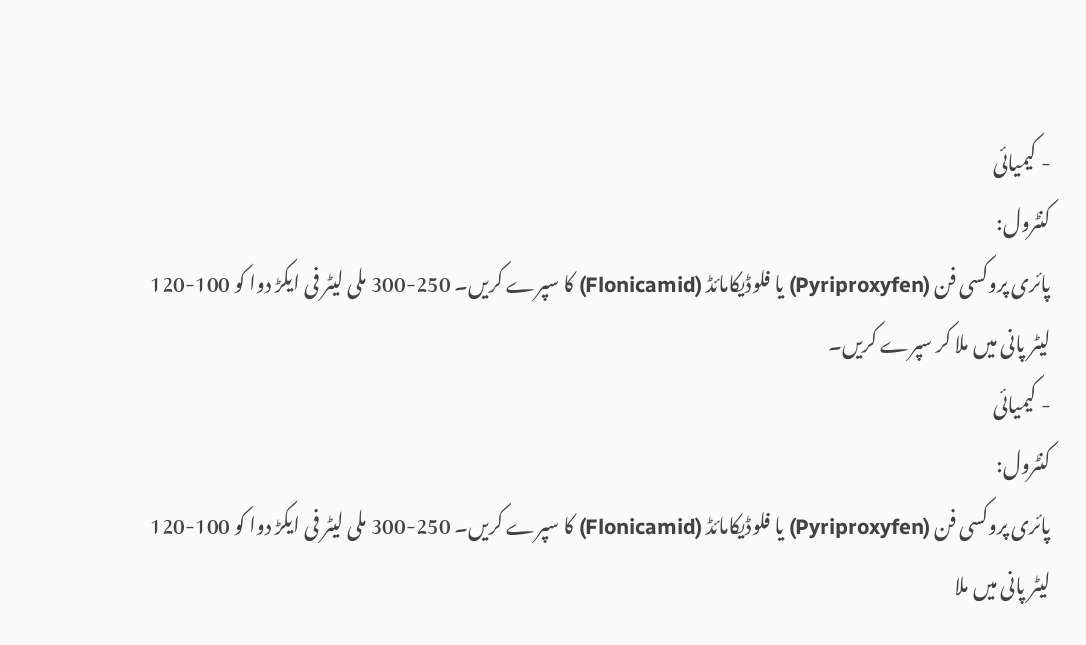- کیمیائی
کنٹرول:
پائری پروکسی فن (Pyriproxyfen) یا فلوڈیکامائڈ (Flonicamid) کا سپرے کریں۔ 250-300 ملی لیٹر فی ایکڑ دوا کو 100-120
لیٹر پانی میں ملا کر سپرے کریں۔
- کیمیائی
کنٹرول:
پائری پروکسی فن (Pyriproxyfen) یا فلوڈیکامائڈ (Flonicamid) کا سپرے کریں۔ 250-300 ملی لیٹر فی ایکڑ دوا کو 100-120
لیٹر پانی میں ملا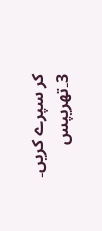کر سپرے کریں۔
3۔تھریپس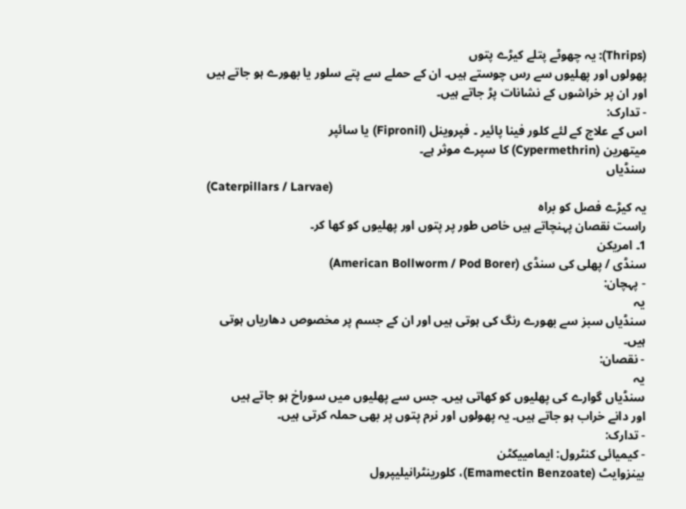(Thrips): یہ چھوٹے پتلے کیڑے پتوں
پھولوں اور پھلیوں سے رس چوستے ہیں۔ ان کے حملے سے پتے سلور یا بھورے ہو جاتے ہیں
اور ان پر خراشوں کے نشانات پڑ جاتے ہیں۔
- تدارک:
اس کے علاج کے لئے کلور فینا پائیر ۔ فپروینل (Fipronil) یا سائپر
میتھرین (Cypermethrin) کا سپرے موثر ہے۔
سنڈیاں
(Caterpillars / Larvae)
یہ کیڑے فصل کو براہ
راست نقصان پہنچاتے ہیں خاص طور پر پتوں اور پھلیوں کو کھا کر۔
1۔ امریکن
سنڈی / پھلی کی سنڈی (American Bollworm / Pod Borer)
- پہچان:
یہ
سنڈیاں سبز سے بھورے رنگ کی ہوتی ہیں اور ان کے جسم پر مخصوص دھاریاں ہوتی
ہیں۔
- نقصان:
یہ
سنڈیاں گوارے کی پھلیوں کو کھاتی ہیں۔ جس سے پھلیوں میں سوراخ ہو جاتے ہیں
اور دانے خراب ہو جاتے ہیں۔ یہ پھولوں اور نرم پتوں پر بھی حملہ کرتی ہیں۔
- تدارک:
- کیمیائی کنٹرول: ایمامییکٹن
بینزوایٹ (Emamectin Benzoate)، کلورینٹرانیلیپرول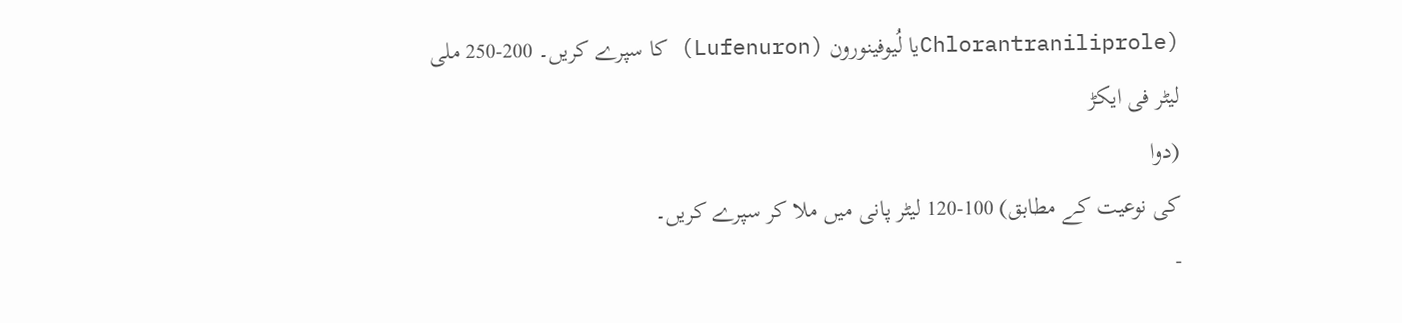(Chlorantraniliproleیا لُیوفینورون (Lufenuron) کا سپرے کریں۔ 200-250 ملی
لیٹر فی ایکڑ
(دوا
کی نوعیت کے مطابق) 100-120 لیٹر پانی میں ملا کر سپرے کریں۔
-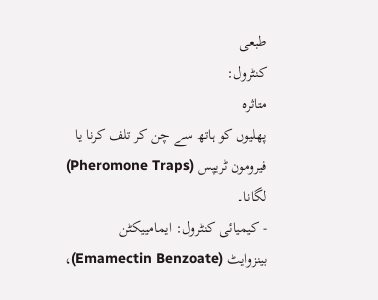طبعی
کنٹرول:
متاثرہ
پھلیوں کو ہاتھ سے چن کر تلف کرنا یا فیرومون ٹریپس (Pheromone Traps) لگانا۔
- کیمیائی کنٹرول: ایمامییکٹن
بینزوایٹ (Emamectin Benzoate)،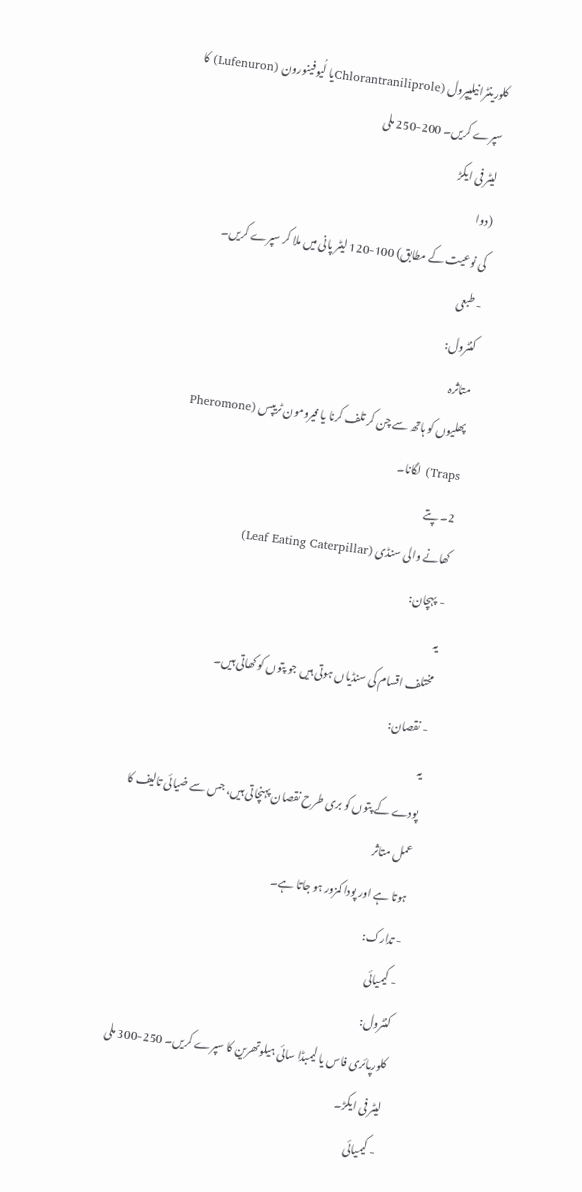کلورینٹرانیلیپرول (Chlorantraniliproleیا لُیوفینورون (Lufenuron) کا سپرے کریں۔ 200-250 ملی
لیٹر فی ایکڑ
(دوا
کی نوعیت کے مطابق) 100-120 لیٹر پانی میں ملا کر سپرے کریں۔
- طبعی
کنٹرول:
متاثرہ
پھلیوں کو ہاتھ سے چن کر تلف کرنا یا فیرومون ٹریپس (Pheromone Traps) لگانا۔
2۔ پتے
کھانے والی سنڈی (Leaf Eating Caterpillar)
- پہچان:
یہ
مختلف اقسام کی سنڈیاں ہوتی ہیں جو پتوں کو کھاتی ہیں۔
- نقصان:
یہ
پودے کے پتوں کو بری طرح نقصان پہنچاتی ہیں، جس سے ضیائی تالیف کا عمل متاثر
ہوتا ہے اور پودا کمزور ہو جاتا ہے۔
- تدارک:
- کیمیائی
کنٹرول:
کلورپائری فاس یا لیمبڈا سائی ہیلوتھرین کا سپرے کریں۔ 250-300 ملی
لیٹر فی ایکڑ۔
- کیمیائی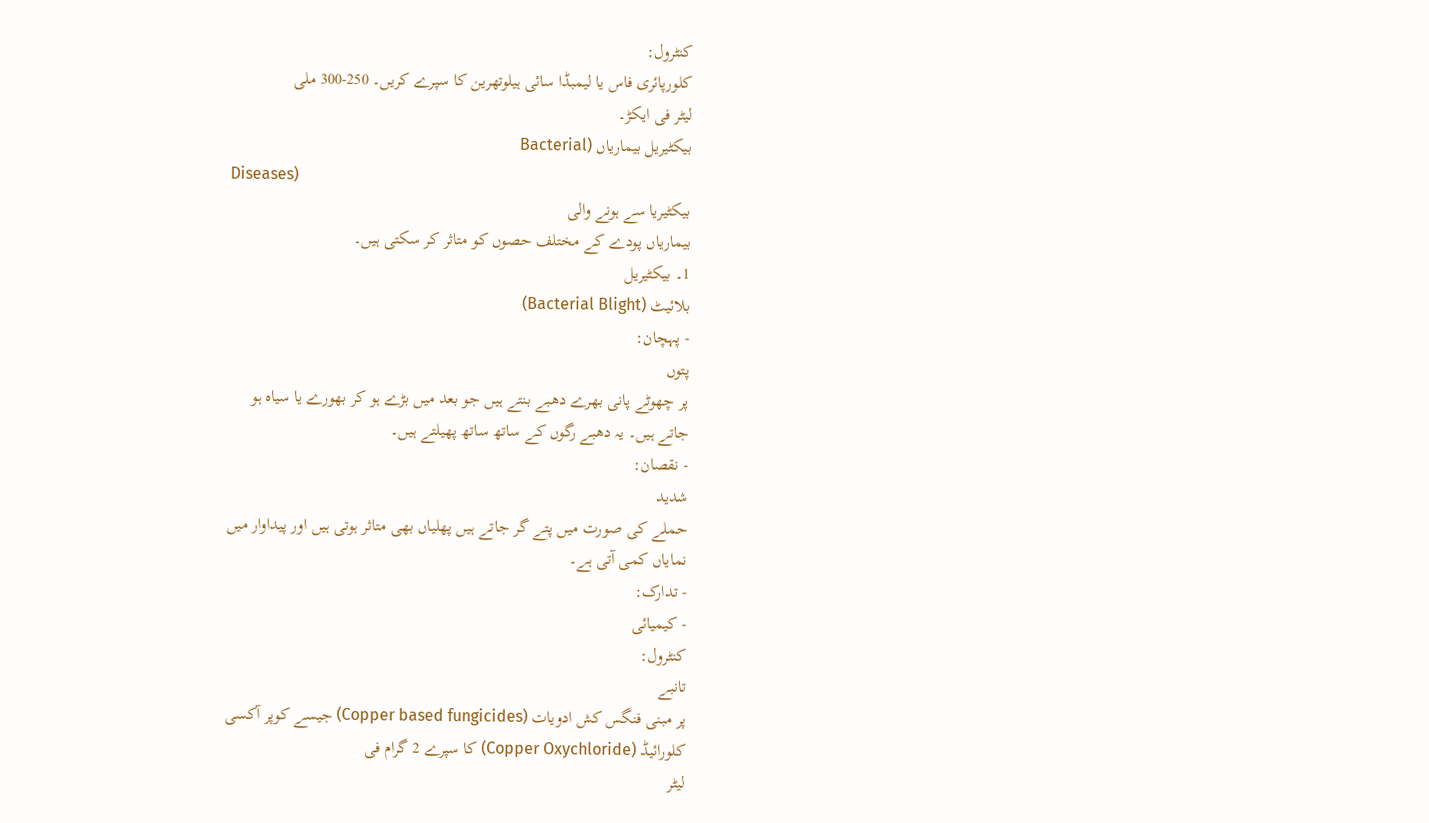کنٹرول:
کلورپائری فاس یا لیمبڈا سائی ہیلوتھرین کا سپرے کریں۔ 250-300 ملی
لیٹر فی ایکڑ۔
بیکٹیریل بیماریاں (Bacterial
Diseases)
بیکٹیریا سے ہونے والی
بیماریاں پودے کے مختلف حصوں کو متاثر کر سکتی ہیں۔
1۔ بیکٹیریل
بلائیٹ (Bacterial Blight)
- پہچان:
پتوں
پر چھوٹے پانی بھرے دھبے بنتے ہیں جو بعد میں بڑے ہو کر بھورے یا سیاہ ہو
جاتے ہیں۔ یہ دھبے رگوں کے ساتھ ساتھ پھیلتے ہیں۔
- نقصان:
شدید
حملے کی صورت میں پتے گر جاتے ہیں پھلیاں بھی متاثر ہوتی ہیں اور پیداوار میں
نمایاں کمی آتی ہے۔
- تدارک:
- کیمیائی
کنٹرول:
تانبے
پر مبنی فنگس کش ادویات (Copper based fungicides) جیسے کوپر آکسی
کلورائیڈ (Copper Oxychloride) کا سپرے 2 گرام فی
لیٹر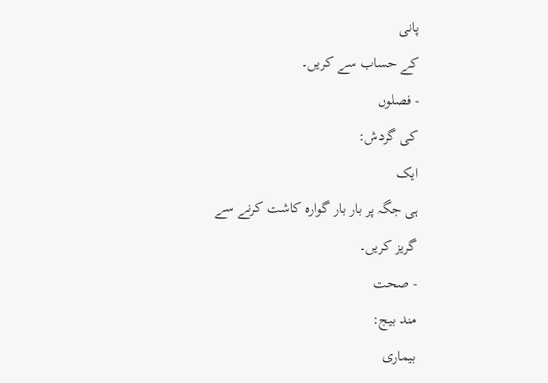پانی
کے حساب سے کریں۔
- فصلوں
کی گردش:
ایک
ہی جگہ پر بار بار گوارہ کاشت کرنے سے گریز کریں۔
- صحت
مند بیج:
بیماری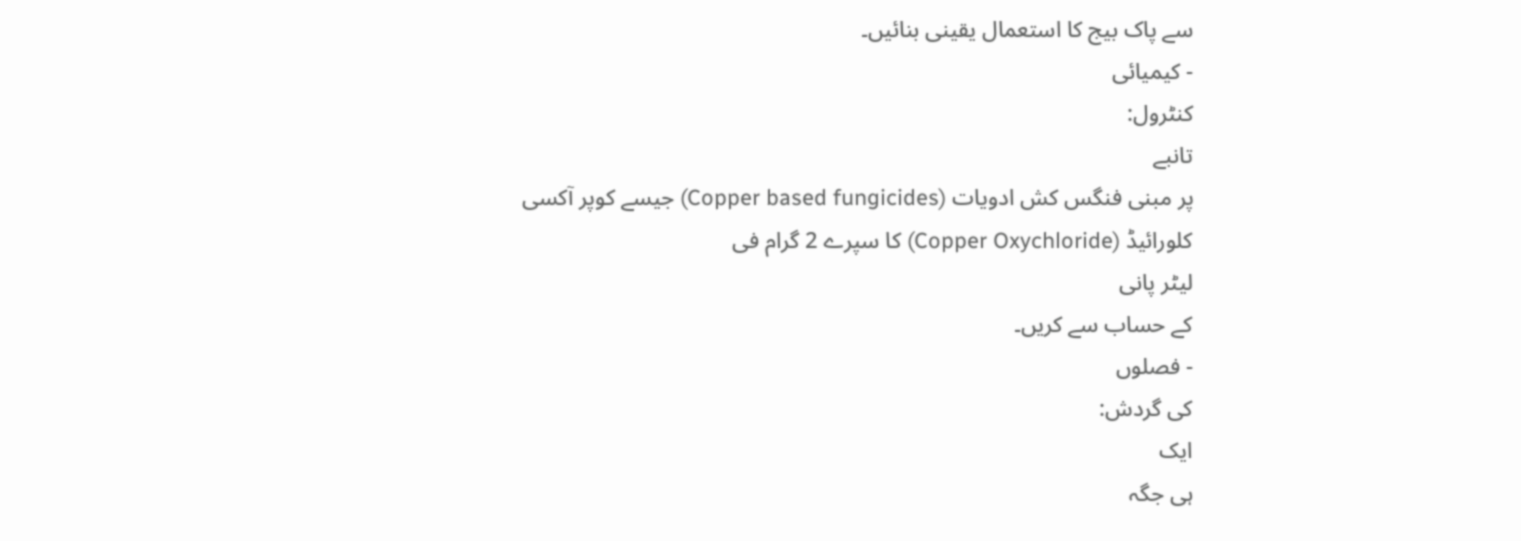سے پاک بیج کا استعمال یقینی بنائیں۔
- کیمیائی
کنٹرول:
تانبے
پر مبنی فنگس کش ادویات (Copper based fungicides) جیسے کوپر آکسی
کلورائیڈ (Copper Oxychloride) کا سپرے 2 گرام فی
لیٹر پانی
کے حساب سے کریں۔
- فصلوں
کی گردش:
ایک
ہی جگہ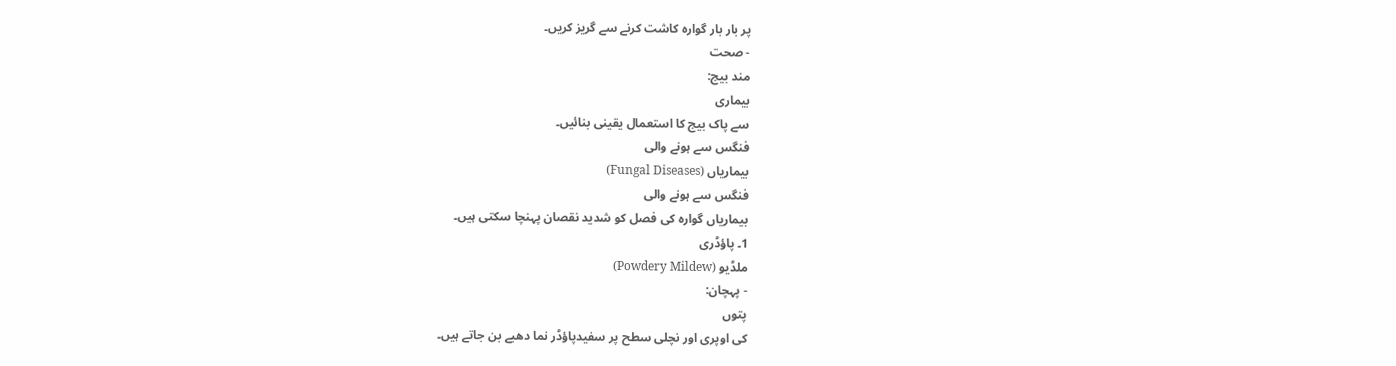پر بار بار گوارہ کاشت کرنے سے گریز کریں۔
- صحت
مند بیج:
بیماری
سے پاک بیج کا استعمال یقینی بنائیں۔
فنگس سے ہونے والی
بیماریاں (Fungal Diseases)
فنگس سے ہونے والی
بیماریاں گوارہ کی فصل کو شدید نقصان پہنچا سکتی ہیں۔
1۔ پاؤڈری
ملڈیو (Powdery Mildew)
- پہچان:
پتوں
کی اوپری اور نچلی سطح پر سفیدپاؤڈر نما دھبے بن جاتے ہیں۔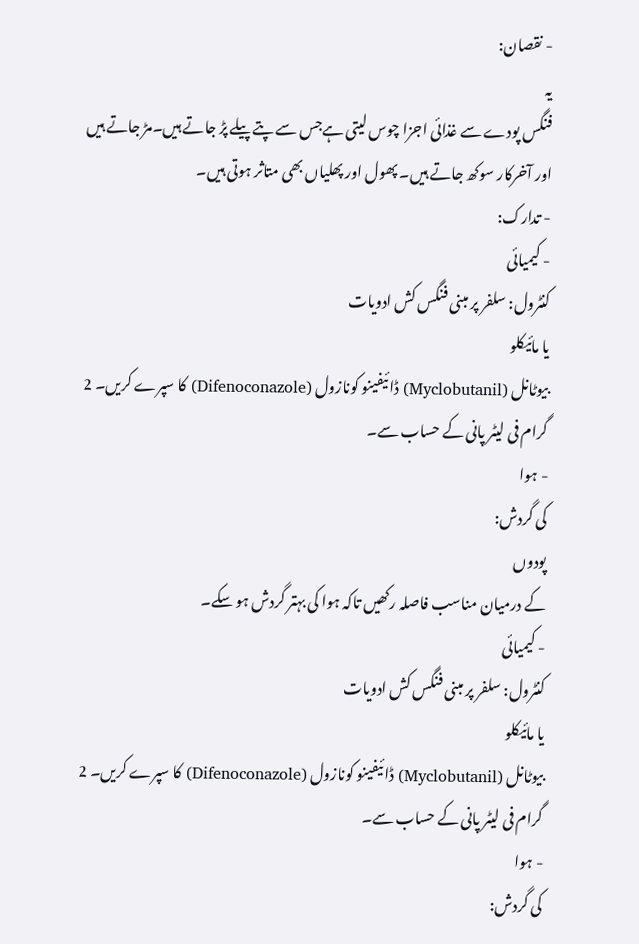- نقصان:
یہ
فنگس پودے سے غذائی اجزا چوس لیتی ہےجس سے پتے پیلے پڑ جاتے ہیں۔مڑ جاتے ہیں
اور آخرکار سوکھ جاتے ہیں۔ پھول اور پھلیاں بھی متاثر ہوتی ہیں۔
- تدارک:
- کیمیائی
کنٹرول: سلفر پر مبنی فنگس کش ادویات
یا مائیکلو
بیوٹانل (Myclobutanil) ڈائیفینو کونازول (Difenoconazole) کا سپرے کریں۔ 2 گرام فی لیٹر پانی کے حساب سے۔
- ہوا
کی گردش:
پودوں
کے درمیان مناسب فاصلہ رکھیں تاکہ ہوا کی بہتر گردش ہو سکے۔
- کیمیائی
کنٹرول: سلفر پر مبنی فنگس کش ادویات
یا مائیکلو
بیوٹانل (Myclobutanil) ڈائیفینو کونازول (Difenoconazole) کا سپرے کریں۔ 2 گرام فی لیٹر پانی کے حساب سے۔
- ہوا
کی گردش: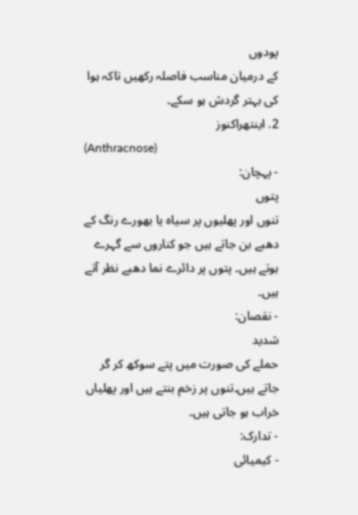پودوں
کے درمیان مناسب فاصلہ رکھیں تاکہ ہوا کی بہتر گردش ہو سکے۔
2. اینتھراکنوز
(Anthracnose)
- پہچان:
پتوں
تنوں اور پھلیوں پر سیاہ یا بھورے رنگ کے دھبے بن جاتے ہیں جو کناروں سے گہرے
ہوتے ہیں۔ پتوں پر دائرے نما دھبے نظر آتے ہیں۔
- نقصان:
شدید
حملے کی صورت میں پتے سوکھ کر گر جاتے ہیں۔تنوں پر زخم بنتے ہیں اور پھلیاں
خراب ہو جاتی ہیں۔
- تدارک:
- کیمیائی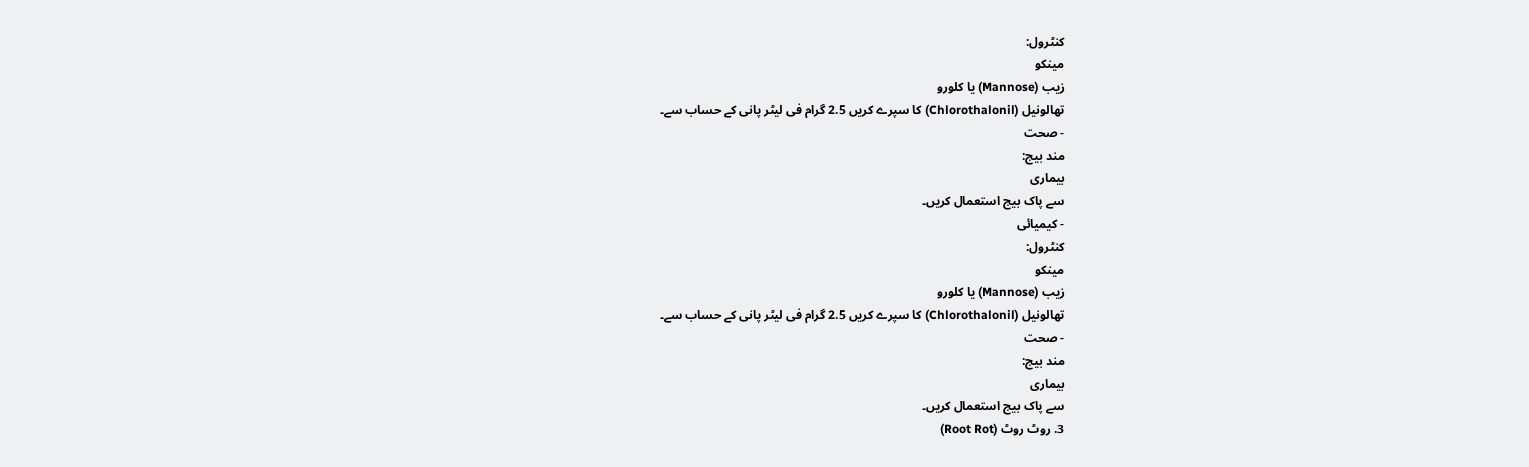کنٹرول:
مینکو
زیب (Mannose) یا کلورو
تھالونیل (Chlorothalonil) کا سپرے کریں 2.5 گرام فی لیٹر پانی کے حساب سے۔
- صحت
مند بیج:
بیماری
سے پاک بیج استعمال کریں۔
- کیمیائی
کنٹرول:
مینکو
زیب (Mannose) یا کلورو
تھالونیل (Chlorothalonil) کا سپرے کریں 2.5 گرام فی لیٹر پانی کے حساب سے۔
- صحت
مند بیج:
بیماری
سے پاک بیج استعمال کریں۔
3. روٹ روٹ (Root Rot)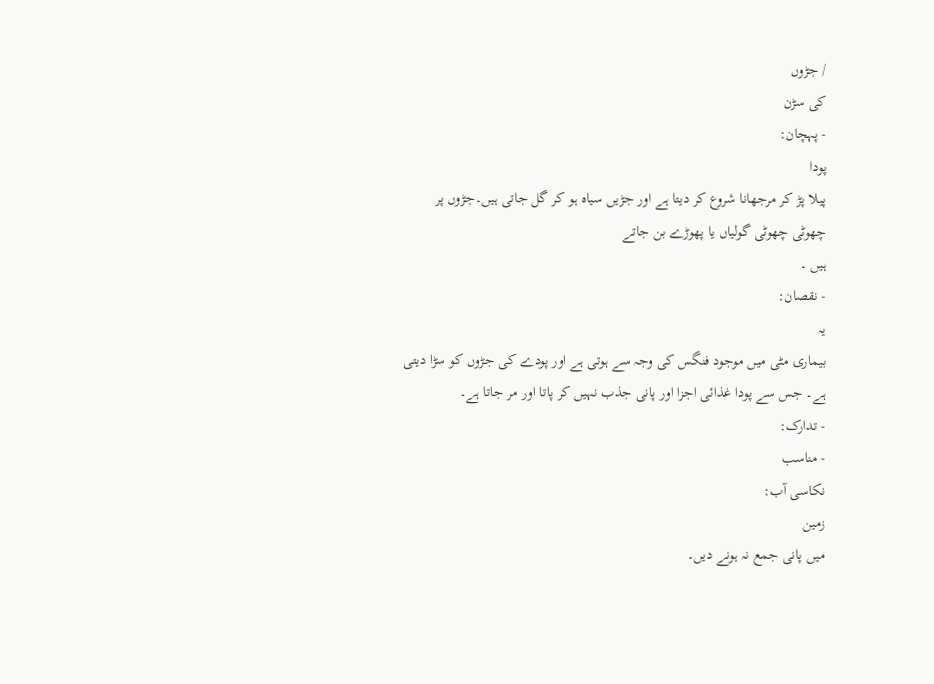/ جڑوں
کی سڑن
- پہچان:
پودا
پیلا پڑ کر مرجھانا شروع کر دیتا ہے اور جڑیں سیاہ ہو کر گل جاتی ہیں۔جڑوں پر
چھوٹی چھوٹی گولیاں یا پھوڑے بن جاتے
ہیں ۔
- نقصان:
یہ
بیماری مٹی میں موجود فنگس کی وجہ سے ہوتی ہے اور پودے کی جڑوں کو سڑا دیتی
ہے۔ جس سے پودا غذائی اجزا اور پانی جذب نہیں کر پاتا اور مر جاتا ہے۔
- تدارک:
- مناسب
نکاسی آب:
زمین
میں پانی جمع نہ ہونے دیں۔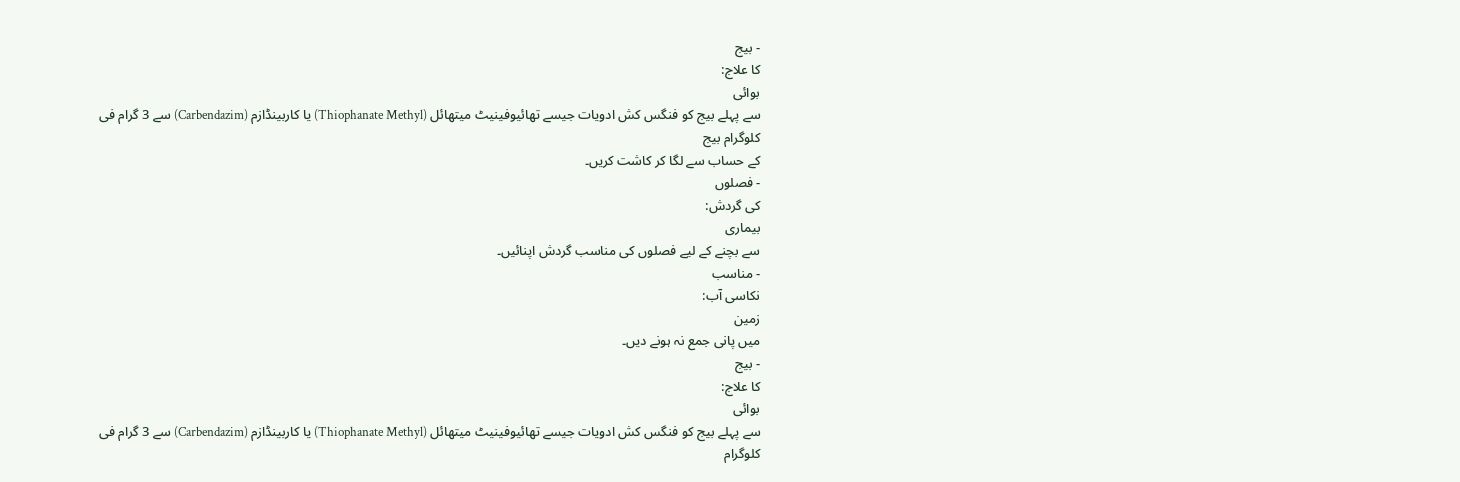- بیج
کا علاج:
بوائی
سے پہلے بیج کو فنگس کش ادویات جیسے تھائیوفینیٹ میتھائل (Thiophanate Methyl) یا کاربینڈازم (Carbendazim) سے 3 گرام فی
کلوگرام بیج
کے حساب سے لگا کر کاشت کریں۔
- فصلوں
کی گردش:
بیماری
سے بچنے کے لیے فصلوں کی مناسب گردش اپنائیں۔
- مناسب
نکاسی آب:
زمین
میں پانی جمع نہ ہونے دیں۔
- بیج
کا علاج:
بوائی
سے پہلے بیج کو فنگس کش ادویات جیسے تھائیوفینیٹ میتھائل (Thiophanate Methyl) یا کاربینڈازم (Carbendazim) سے 3 گرام فی
کلوگرام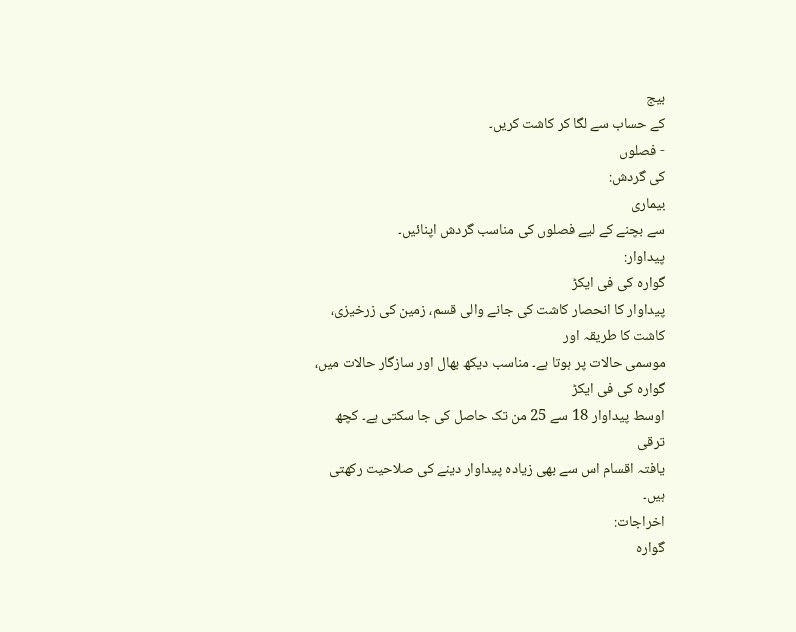بیج
کے حساب سے لگا کر کاشت کریں۔
- فصلوں
کی گردش:
بیماری
سے بچنے کے لیے فصلوں کی مناسب گردش اپنائیں۔
پیداوار:
گوارہ کی فی ایکڑ
پیداوار کا انحصار کاشت کی جانے والی قسم، زمین کی زرخیزی، کاشت کا طریقہ اور
موسمی حالات پر ہوتا ہے۔ مناسب دیکھ بھال اور سازگار حالات میں، گوارہ کی فی ایکڑ
اوسط پیداوار 18 سے 25 من تک حاصل کی جا سکتی ہے۔ کچھ ترقی
یافتہ اقسام اس سے بھی زیادہ پیداوار دینے کی صلاحیت رکھتی ہیں۔
اخراجات:
گوارہ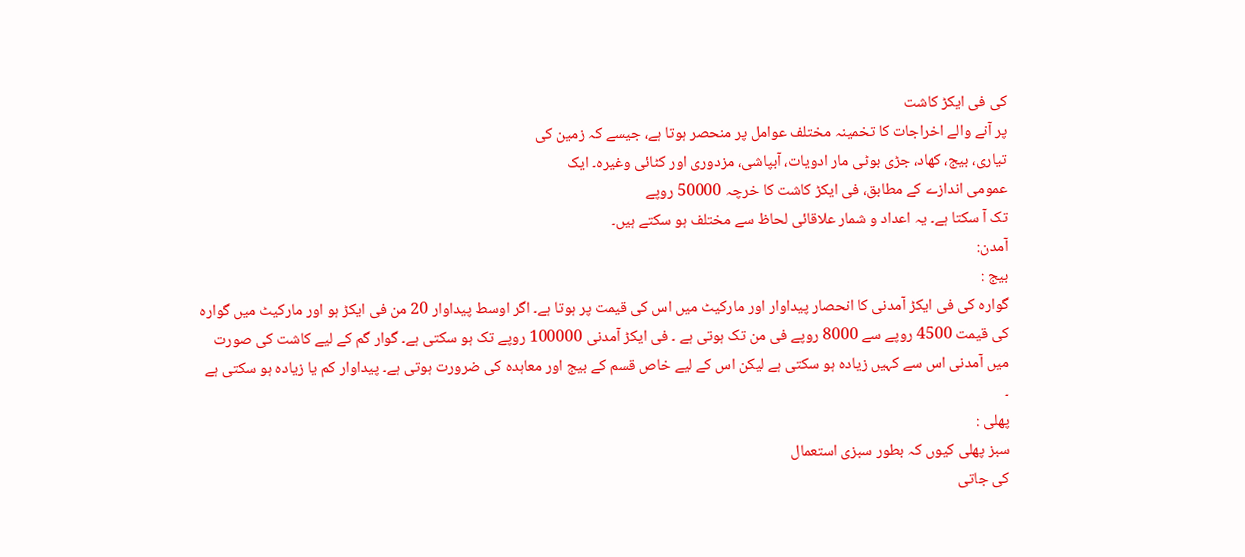کی فی ایکڑ کاشت
پر آنے والے اخراجات کا تخمینہ مختلف عوامل پر منحصر ہوتا ہے، جیسے کہ زمین کی
تیاری، بیج، کھاد، جڑی بوٹی مار ادویات، آبپاشی، مزدوری اور کٹائی وغیرہ۔ ایک
عمومی اندازے کے مطابق، فی ایکڑ کاشت کا خرچہ 50000 روپے
تک آ سکتا ہے۔ یہ اعداد و شمار علاقائی لحاظ سے مختلف ہو سکتے ہیں۔
آمدن:
بیج :
گوارہ کی فی ایکڑ آمدنی کا انحصار پیداوار اور مارکیٹ میں اس کی قیمت پر ہوتا ہے۔ اگر اوسط پیداوار 20 من فی ایکڑ ہو اور مارکیٹ میں گوارہ کی قیمت 4500 روپے سے 8000 روپے فی من تک ہوتی ہے ۔ فی ایکڑ آمدنی 100000 روپے تک ہو سکتی ہے۔ گوار گم کے لیے کاشت کی صورت میں آمدنی اس سے کہیں زیادہ ہو سکتی ہے لیکن اس کے لیے خاص قسم کے بیج اور معاہدہ کی ضرورت ہوتی ہے۔ پیداوار کم یا زیادہ ہو سکتی ہے ۔
پھلی :
سبز پھلی کیوں کہ بطور سبزی استعمال
کی جاتی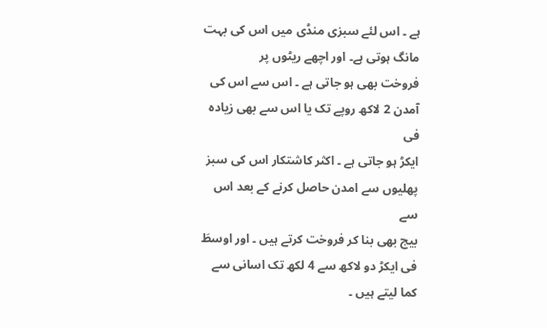ہے ۔ اس لئے سبزی منڈی میں اس کی بہت مانگ ہوتی ہے۔ اور اچھے ریٹوں پر
فروخت بھی ہو جاتی ہے ۔ اس سے اس کی آمدن 2 لاکھ روپے تک یا اس سے بھی زیادہ فی
ایکڑ ہو جاتی ہے ۔ اکثر کاشتکار اس کی سبز پھلیوں سے امدن حاصل کرنے کے بعد اس سے
بیج بھی بنا کر فروخت کرتے ہیں ۔ اور اوسطَ فی ایکڑ دو لاکھ سے 4 لکھ تک اسانی سے
کما لیتے ہیں ۔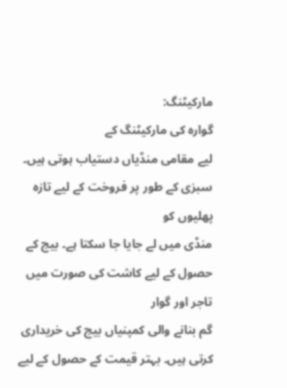مارکیٹنگ:
گوارہ کی مارکیٹنگ کے
لیے مقامی منڈیاں دستیاب ہوتی ہیں۔ سبزی کے طور پر فروخت کے لیے تازہ پھلیوں کو
منڈی میں لے جایا جا سکتا ہے۔ بیج کے حصول کے لیے کاشت کی صورت میں تاجر اور گوار
گم بنانے والی کمپنیاں بیج کی خریداری کرتی ہیں۔ بہتر قیمت کے حصول کے لیے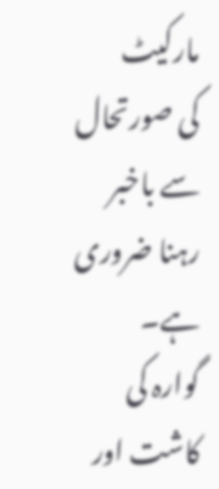مارکیٹ
کی صورتحال سے باخبر رہنا ضروری ہے۔
گوارہ کی کاشت اور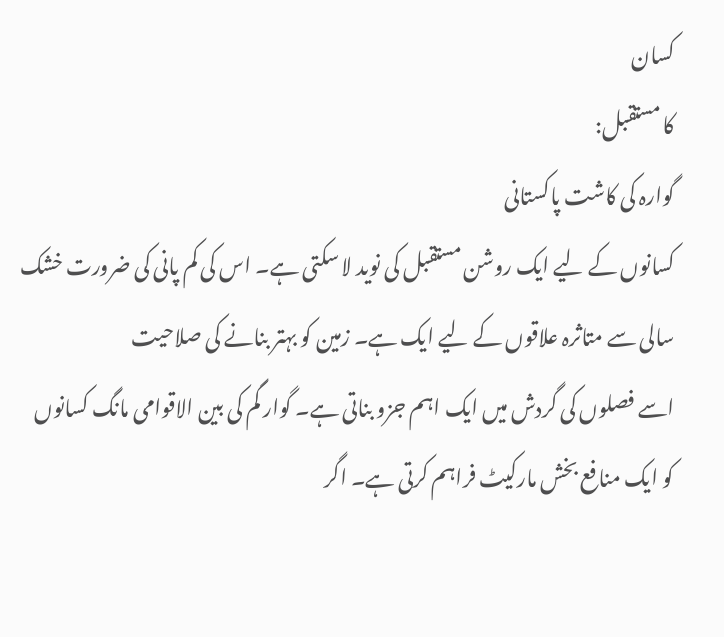کسان
کا مستقبل:
گوارہ کی کاشت پاکستانی
کسانوں کے لیے ایک روشن مستقبل کی نوید لا سکتی ہے۔ اس کی کم پانی کی ضرورت خشک
سالی سے متاثرہ علاقوں کے لیے ایک ہے۔ زمین کو بہتر بنانے کی صلاحیت
اسے فصلوں کی گردش میں ایک اہم جزو بناتی ہے۔ گوار گم کی بین الاقوامی مانگ کسانوں
کو ایک منافع بخش مارکیٹ فراہم کرتی ہے۔ اگر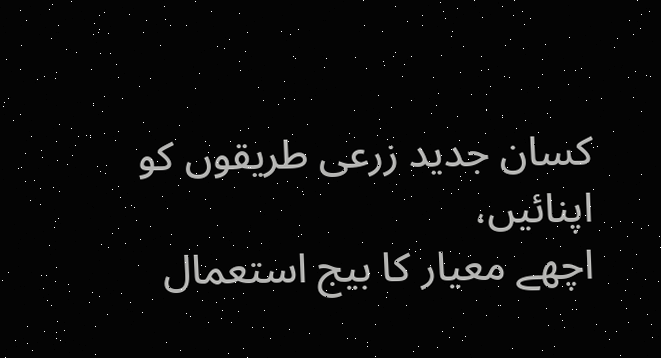کسان جدید زرعی طریقوں کو اپنائیں،
اچھے معیار کا بیج استعمال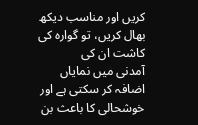کریں اور مناسب دیکھ بھال کریں، تو گوارہ کی کاشت ان کی
آمدنی میں نمایاں اضافہ کر سکتی ہے اور خوشحالی کا باعث بن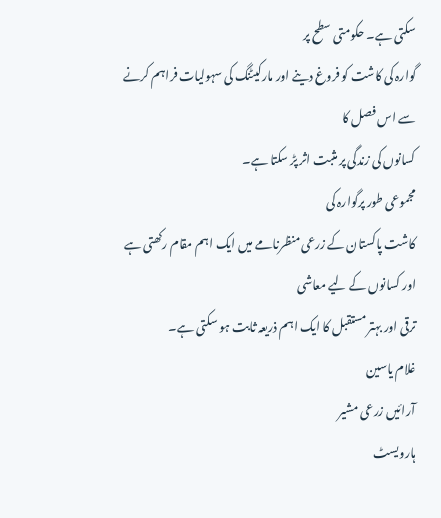سکتی ہے۔ حکومتی سطح پر
گوارہ کی کاشت کو فروغ دینے اور مارکیٹنگ کی سہولیات فراہم کرنے سے اس فصل کا
کسانوں کی زندگی پر مثبت اثر پڑ سکتا ہے۔
مجموعی طور پرگوارہ کی
کاشت پاکستان کے زرعی منظرنامے میں ایک اہم مقام رکھتی ہے اور کسانوں کے لیے معاشی
ترقی اور بہتر مستقبل کا ایک اہم ذریعہ ثابت ہو سکتی ہے۔
غلام یاسین
آرائیں زرعی مشیر
ہارویسٹ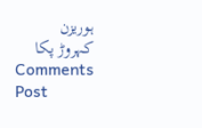ہوریزن
کہروڑ پکا
Comments
Post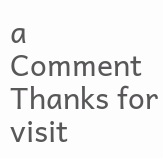a Comment
Thanks for visit